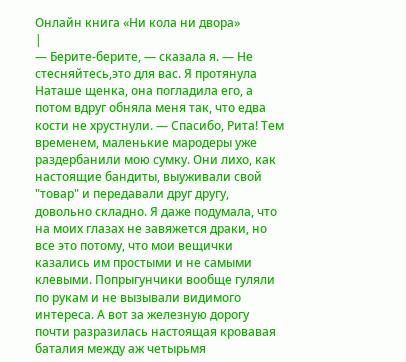Онлайн книга «Ни кола ни двора»
|
— Берите-берите, — сказала я. — Не стесняйтесь,это для вас. Я протянула Наташе щенка, она погладила его, а потом вдруг обняла меня так, что едва кости не хрустнули. — Спасибо, Рита! Тем временем, маленькие мародеры уже раздербанили мою сумку. Они лихо, как настоящие бандиты, выуживали свой "товар" и передавали друг другу, довольно складно. Я даже подумала, что на моих глазах не завяжется драки, но все это потому, что мои вещички казались им простыми и не самыми клевыми. Попрыгунчики вообще гуляли по рукам и не вызывали видимого интереса. А вот за железную дорогу почти разразилась настоящая кровавая баталия между аж четырьмя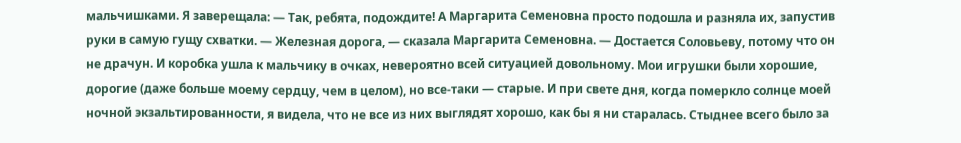мальчишками. Я заверещала: — Так, ребята, подождите! А Маргарита Семеновна просто подошла и разняла их, запустив руки в самую гущу схватки. — Железная дорога, — сказала Маргарита Семеновна. — Достается Соловьеву, потому что он не драчун. И коробка ушла к мальчику в очках, невероятно всей ситуацией довольному. Мои игрушки были хорошие, дорогие (даже больше моему сердцу, чем в целом), но все-таки — старые. И при свете дня, когда померкло солнце моей ночной экзальтированности, я видела, что не все из них выглядят хорошо, как бы я ни старалась. Стыднее всего было за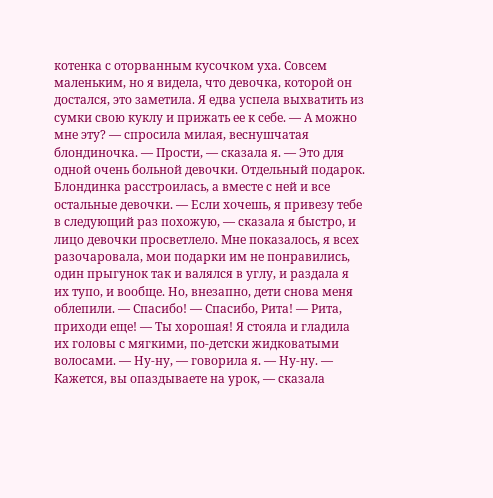котенка с оторванным кусочком уха. Совсем маленьким, но я видела, что девочка, которой он достался, это заметила. Я едва успела выхватить из сумки свою куклу и прижать ее к себе. — А можно мне эту? — спросила милая, веснушчатая блондиночка. — Прости, — сказала я. — Это для одной очень больной девочки. Отдельный подарок. Блондинка расстроилась, а вместе с ней и все остальные девочки. — Если хочешь, я привезу тебе в следующий раз похожую, — сказала я быстро, и лицо девочки просветлело. Мне показалось, я всех разочаровала, мои подарки им не понравились, один прыгунок так и валялся в углу, и раздала я их тупо, и вообще. Но, внезапно, дети снова меня облепили. — Спасибо! — Спасибо, Рита! — Рита, приходи еще! — Ты хорошая! Я стояла и гладила их головы с мягкими, по-детски жидковатыми волосами. — Ну-ну, — говорила я. — Ну-ну. — Кажется, вы опаздываете на урок, — сказала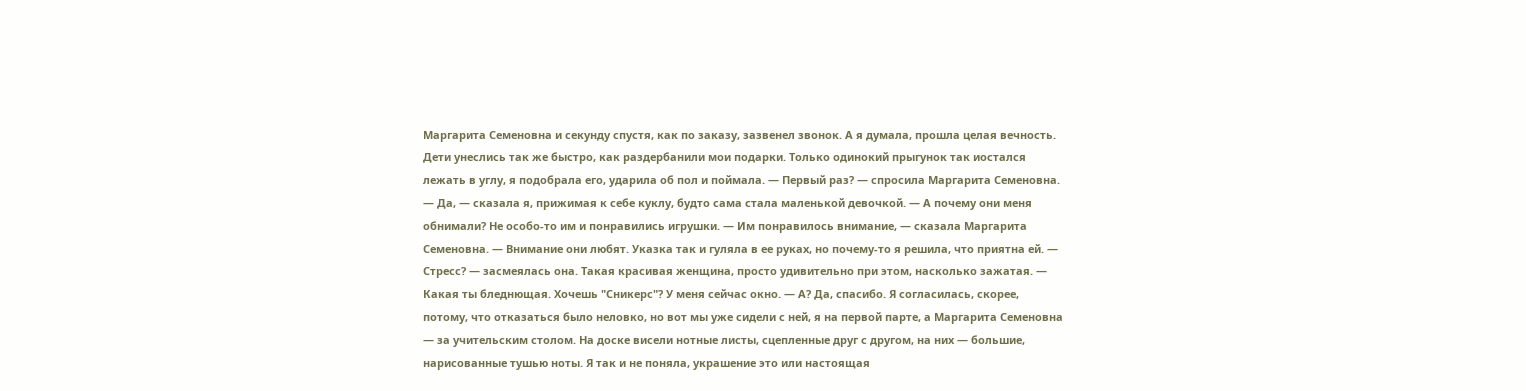Маргарита Семеновна и секунду спустя, как по заказу, зазвенел звонок. А я думала, прошла целая вечность. Дети унеслись так же быстро, как раздербанили мои подарки. Только одинокий прыгунок так иостался лежать в углу, я подобрала его, ударила об пол и поймала. — Первый раз? — спросила Маргарита Семеновна. — Да, — сказала я, прижимая к себе куклу, будто сама стала маленькой девочкой. — А почему они меня обнимали? Не особо-то им и понравились игрушки. — Им понравилось внимание, — сказала Маргарита Семеновна. — Внимание они любят. Указка так и гуляла в ее руках, но почему-то я решила, что приятна ей. — Стресс? — засмеялась она. Такая красивая женщина, просто удивительно при этом, насколько зажатая. — Какая ты бледнющая. Хочешь "Сникерс"? У меня сейчас окно. — А? Да, спасибо. Я согласилась, скорее, потому, что отказаться было неловко, но вот мы уже сидели с ней, я на первой парте, а Маргарита Семеновна — за учительским столом. На доске висели нотные листы, сцепленные друг с другом, на них — большие, нарисованные тушью ноты. Я так и не поняла, украшение это или настоящая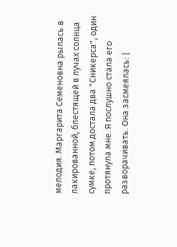мелодия. Маргарита Семеновна рылась в лакированной, блестящей в лучах солнца сумке, потом достала два "Сникерса", один протянула мне. Я послушно стала его разворачивать. Она засмеялась: |